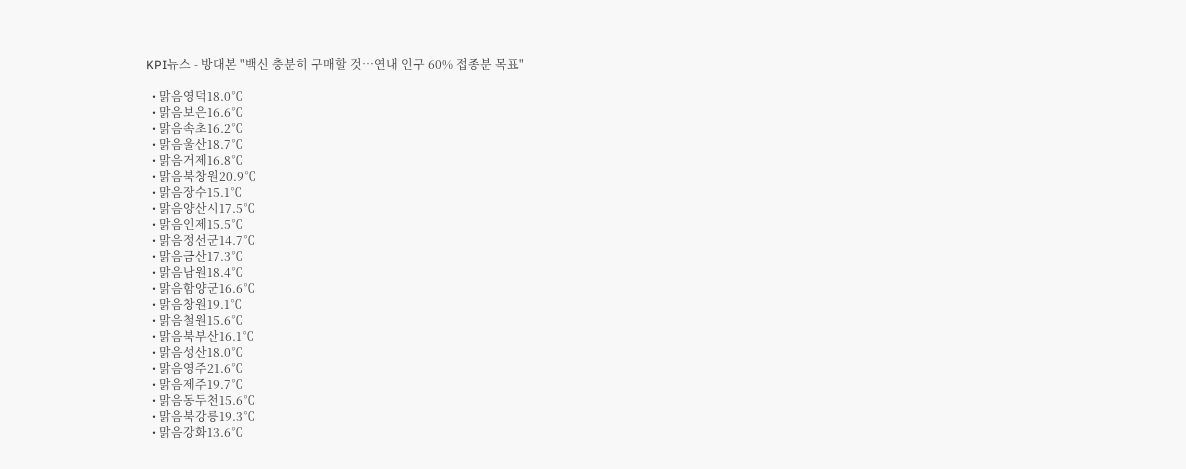KPI뉴스 - 방대본 "백신 충분히 구매할 것…연내 인구 60% 접종분 목표"

  • 맑음영덕18.0℃
  • 맑음보은16.6℃
  • 맑음속초16.2℃
  • 맑음울산18.7℃
  • 맑음거제16.8℃
  • 맑음북창원20.9℃
  • 맑음장수15.1℃
  • 맑음양산시17.5℃
  • 맑음인제15.5℃
  • 맑음정선군14.7℃
  • 맑음금산17.3℃
  • 맑음남원18.4℃
  • 맑음함양군16.6℃
  • 맑음창원19.1℃
  • 맑음철원15.6℃
  • 맑음북부산16.1℃
  • 맑음성산18.0℃
  • 맑음영주21.6℃
  • 맑음제주19.7℃
  • 맑음동두천15.6℃
  • 맑음북강릉19.3℃
  • 맑음강화13.6℃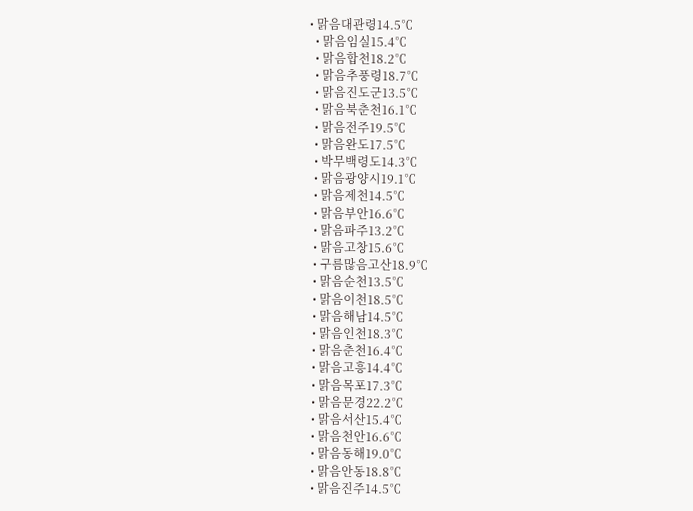• 맑음대관령14.5℃
  • 맑음임실15.4℃
  • 맑음합천18.2℃
  • 맑음추풍령18.7℃
  • 맑음진도군13.5℃
  • 맑음북춘천16.1℃
  • 맑음전주19.5℃
  • 맑음완도17.5℃
  • 박무백령도14.3℃
  • 맑음광양시19.1℃
  • 맑음제천14.5℃
  • 맑음부안16.6℃
  • 맑음파주13.2℃
  • 맑음고창15.6℃
  • 구름많음고산18.9℃
  • 맑음순천13.5℃
  • 맑음이천18.5℃
  • 맑음해남14.5℃
  • 맑음인천18.3℃
  • 맑음춘천16.4℃
  • 맑음고흥14.4℃
  • 맑음목포17.3℃
  • 맑음문경22.2℃
  • 맑음서산15.4℃
  • 맑음천안16.6℃
  • 맑음동해19.0℃
  • 맑음안동18.8℃
  • 맑음진주14.5℃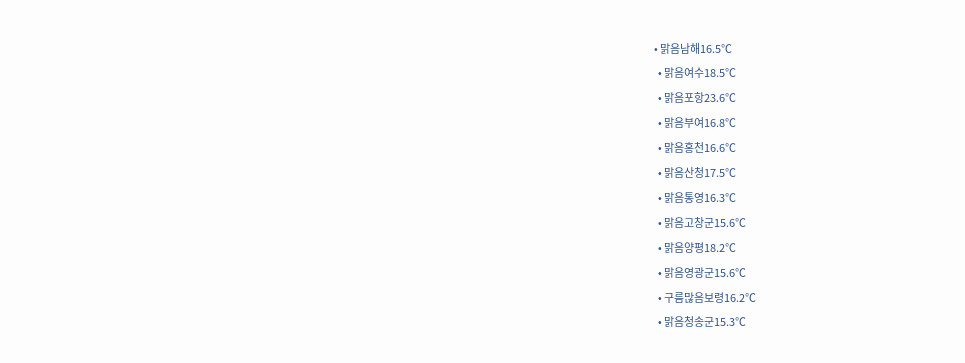• 맑음남해16.5℃
  • 맑음여수18.5℃
  • 맑음포항23.6℃
  • 맑음부여16.8℃
  • 맑음홍천16.6℃
  • 맑음산청17.5℃
  • 맑음통영16.3℃
  • 맑음고창군15.6℃
  • 맑음양평18.2℃
  • 맑음영광군15.6℃
  • 구름많음보령16.2℃
  • 맑음청송군15.3℃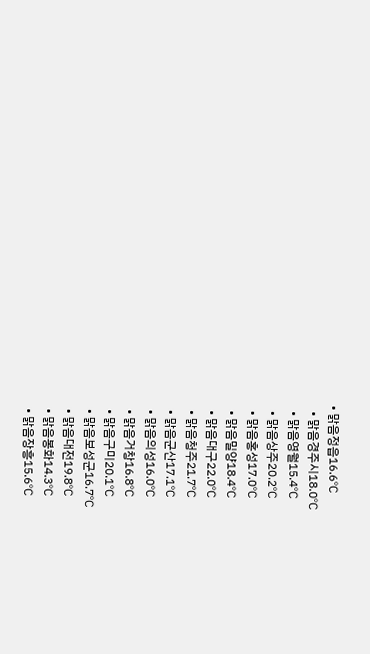• 맑음정읍16.6℃
  • 맑음경주시18.0℃
  • 맑음영월15.4℃
  • 맑음상주20.2℃
  • 맑음홍성17.0℃
  • 맑음밀양18.4℃
  • 맑음대구22.0℃
  • 맑음청주21.7℃
  • 맑음군산17.1℃
  • 맑음의성16.0℃
  • 맑음거창16.8℃
  • 맑음구미20.1℃
  • 맑음보성군16.7℃
  • 맑음대전19.8℃
  • 맑음봉화14.3℃
  • 맑음장흥15.6℃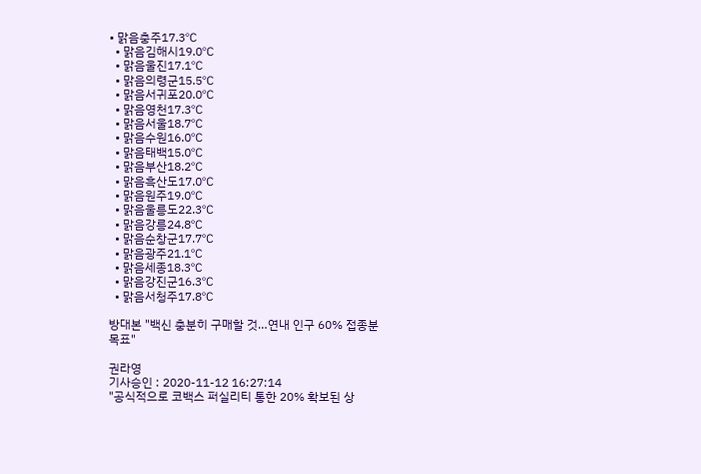• 맑음충주17.3℃
  • 맑음김해시19.0℃
  • 맑음울진17.1℃
  • 맑음의령군15.5℃
  • 맑음서귀포20.0℃
  • 맑음영천17.3℃
  • 맑음서울18.7℃
  • 맑음수원16.0℃
  • 맑음태백15.0℃
  • 맑음부산18.2℃
  • 맑음흑산도17.0℃
  • 맑음원주19.0℃
  • 맑음울릉도22.3℃
  • 맑음강릉24.8℃
  • 맑음순창군17.7℃
  • 맑음광주21.1℃
  • 맑음세종18.3℃
  • 맑음강진군16.3℃
  • 맑음서청주17.8℃

방대본 "백신 충분히 구매할 것…연내 인구 60% 접종분 목표"

권라영
기사승인 : 2020-11-12 16:27:14
"공식적으로 코백스 퍼실리티 통한 20% 확보된 상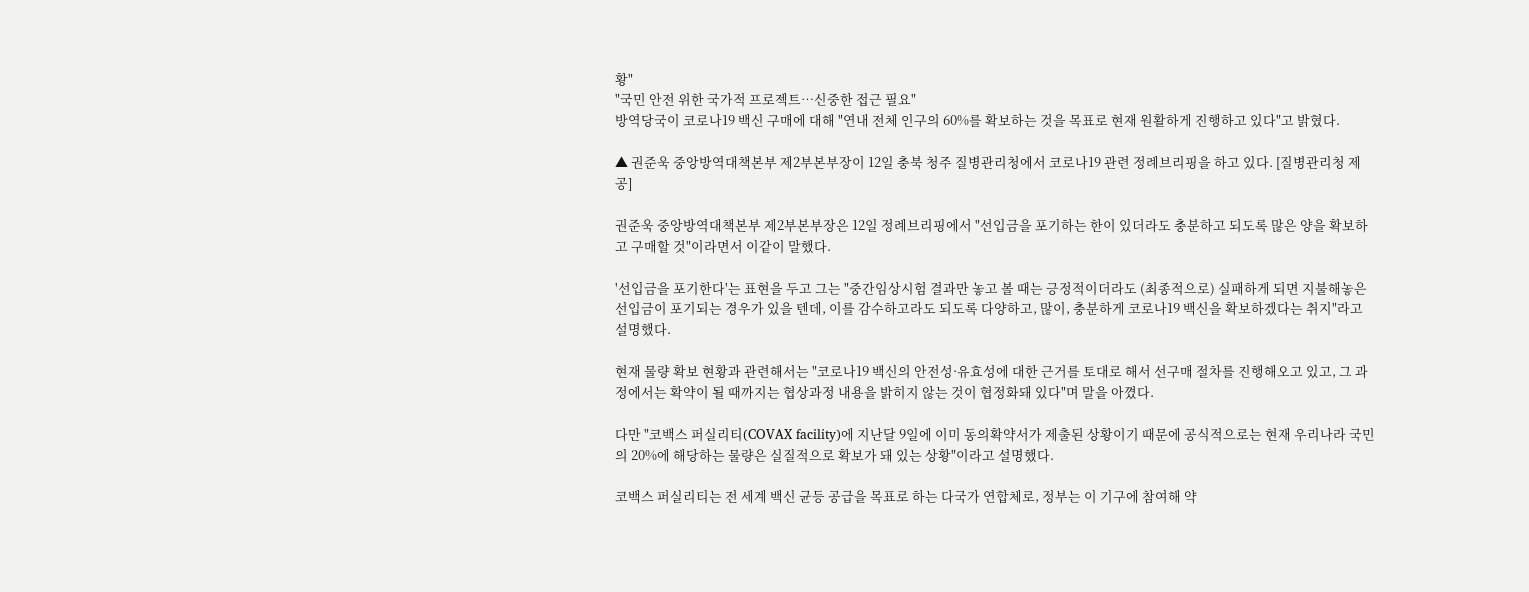황"
"국민 안전 위한 국가적 프로젝트…신중한 접근 필요"
방역당국이 코로나19 백신 구매에 대해 "연내 전체 인구의 60%를 확보하는 것을 목표로 현재 원활하게 진행하고 있다"고 밝혔다.

▲ 권준욱 중앙방역대책본부 제2부본부장이 12일 충북 청주 질병관리청에서 코로나19 관련 정례브리핑을 하고 있다. [질병관리청 제공]

권준욱 중앙방역대책본부 제2부본부장은 12일 정례브리핑에서 "선입금을 포기하는 한이 있더라도 충분하고 되도록 많은 양을 확보하고 구매할 것"이라면서 이같이 말했다.

'선입금을 포기한다'는 표현을 두고 그는 "중간임상시험 결과만 놓고 볼 때는 긍정적이더라도 (최종적으로) 실패하게 되면 지불해놓은 선입금이 포기되는 경우가 있을 텐데, 이를 감수하고라도 되도록 다양하고, 많이, 충분하게 코로나19 백신을 확보하겠다는 취지"라고 설명했다.

현재 물량 확보 현황과 관련해서는 "코로나19 백신의 안전성·유효성에 대한 근거를 토대로 해서 선구매 절차를 진행해오고 있고, 그 과정에서는 확약이 될 때까지는 협상과정 내용을 밝히지 않는 것이 협정화돼 있다"며 말을 아꼈다.

다만 "코백스 퍼실리티(COVAX facility)에 지난달 9일에 이미 동의확약서가 제출된 상황이기 때문에 공식적으로는 현재 우리나라 국민의 20%에 해당하는 물량은 실질적으로 확보가 돼 있는 상황"이라고 설명했다.

코백스 퍼실리티는 전 세계 백신 균등 공급을 목표로 하는 다국가 연합체로, 정부는 이 기구에 참여해 약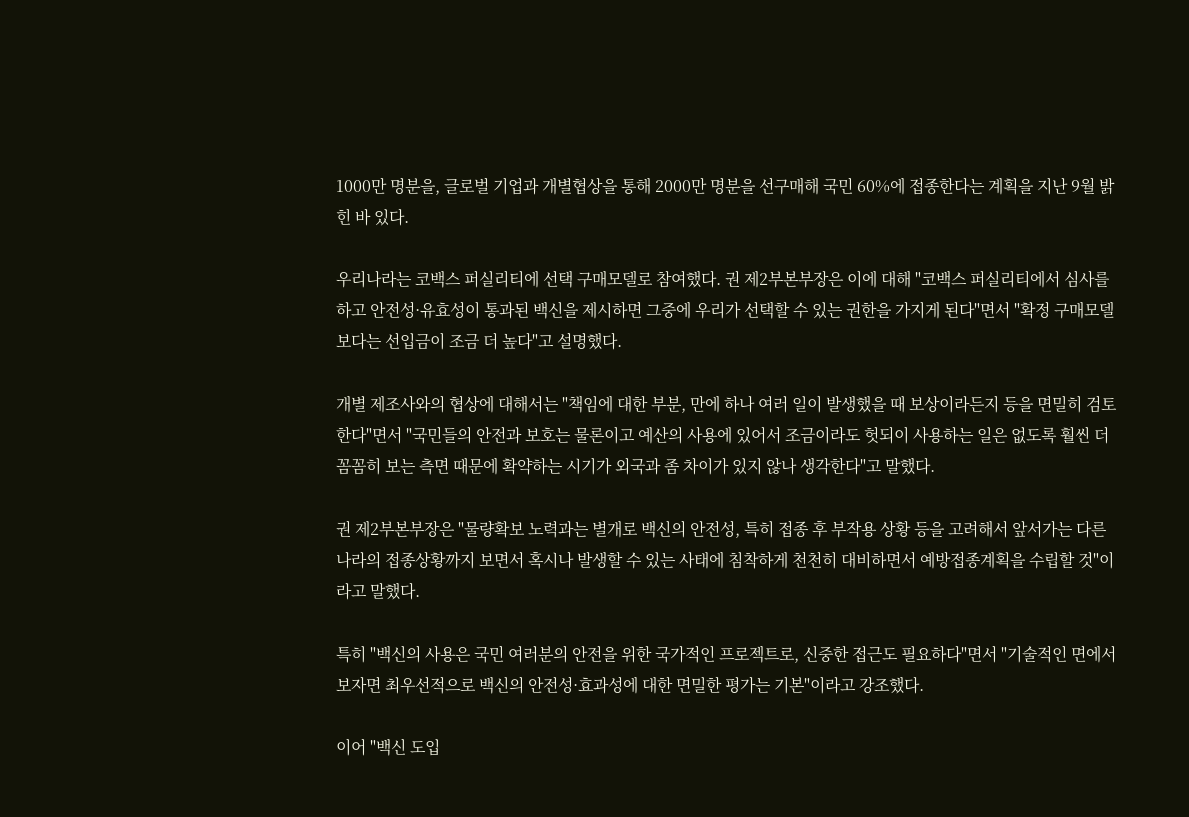1000만 명분을, 글로벌 기업과 개별협상을 통해 2000만 명분을 선구매해 국민 60%에 접종한다는 계획을 지난 9월 밝힌 바 있다.

우리나라는 코백스 퍼실리티에 선택 구매모델로 참여했다. 권 제2부본부장은 이에 대해 "코백스 퍼실리티에서 심사를 하고 안전성·유효성이 통과된 백신을 제시하면 그중에 우리가 선택할 수 있는 권한을 가지게 된다"면서 "확정 구매모델보다는 선입금이 조금 더 높다"고 설명했다.

개별 제조사와의 협상에 대해서는 "책임에 대한 부분, 만에 하나 여러 일이 발생했을 때 보상이라든지 등을 면밀히 검토한다"면서 "국민들의 안전과 보호는 물론이고 예산의 사용에 있어서 조금이라도 헛되이 사용하는 일은 없도록 훨씬 더 꼼꼼히 보는 측면 때문에 확약하는 시기가 외국과 좀 차이가 있지 않나 생각한다"고 말했다.

권 제2부본부장은 "물량확보 노력과는 별개로 백신의 안전성, 특히 접종 후 부작용 상황 등을 고려해서 앞서가는 다른 나라의 접종상황까지 보면서 혹시나 발생할 수 있는 사태에 침착하게 천천히 대비하면서 예방접종계획을 수립할 것"이라고 말했다.

특히 "백신의 사용은 국민 여러분의 안전을 위한 국가적인 프로젝트로, 신중한 접근도 필요하다"면서 "기술적인 면에서 보자면 최우선적으로 백신의 안전성·효과성에 대한 면밀한 평가는 기본"이라고 강조했다.

이어 "백신 도입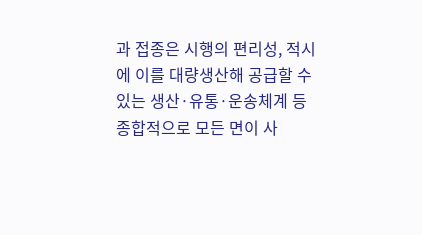과 접종은 시행의 편리성, 적시에 이를 대량생산해 공급할 수 있는 생산·유통·운송체계 등 종합적으로 모든 면이 사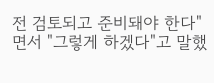전 검토되고 준비돼야 한다"면서 "그렇게 하겠다"고 말했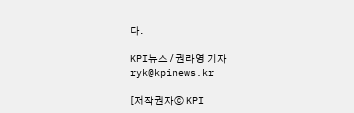다.

KPI뉴스 / 권라영 기자 ryk@kpinews.kr

[저작권자ⓒ KPI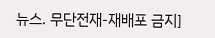뉴스. 무단전재-재배포 금지]